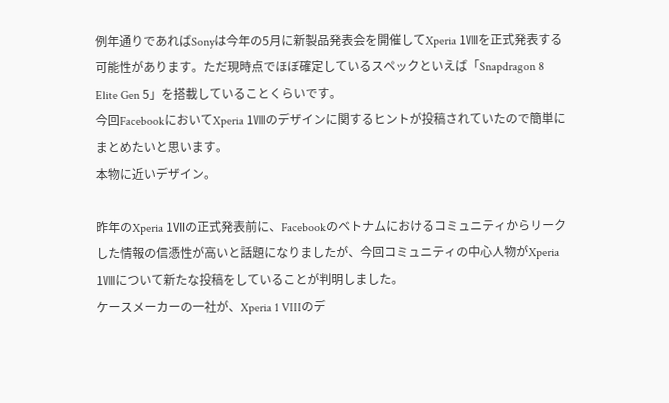例年通りであればSonyは今年の5月に新製品発表会を開催してXperia 1Ⅷを正式発表する可能性があります。ただ現時点でほぼ確定しているスペックといえば「Snapdragon 8 Elite Gen 5」を搭載していることくらいです。
今回FacebookにおいてXperia 1Ⅷのデザインに関するヒントが投稿されていたので簡単にまとめたいと思います。
本物に近いデザイン。

昨年のXperia 1Ⅶの正式発表前に、Facebookのベトナムにおけるコミュニティからリークした情報の信憑性が高いと話題になりましたが、今回コミュニティの中心人物がXperia 1Ⅷについて新たな投稿をしていることが判明しました。
ケースメーカーの一社が、Xperia 1 VIIIのデ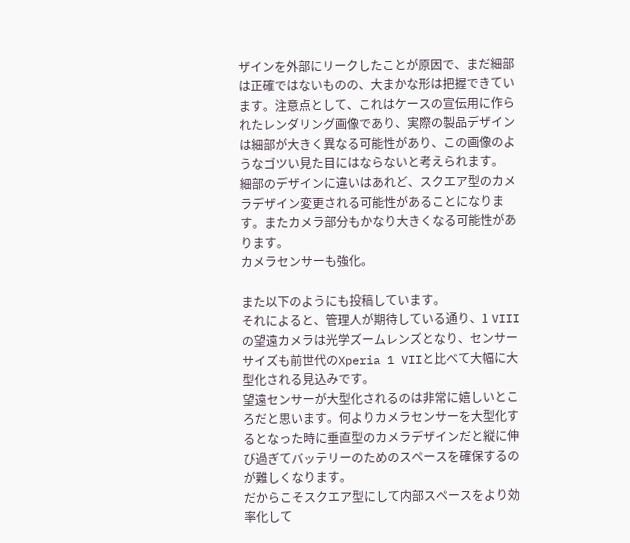ザインを外部にリークしたことが原因で、まだ細部は正確ではないものの、大まかな形は把握できています。注意点として、これはケースの宣伝用に作られたレンダリング画像であり、実際の製品デザインは細部が大きく異なる可能性があり、この画像のようなゴツい見た目にはならないと考えられます。
細部のデザインに違いはあれど、スクエア型のカメラデザイン変更される可能性があることになります。またカメラ部分もかなり大きくなる可能性があります。
カメラセンサーも強化。

また以下のようにも投稿しています。
それによると、管理人が期待している通り、1 VIIIの望遠カメラは光学ズームレンズとなり、センサーサイズも前世代のXperia 1 VIIと比べて大幅に大型化される見込みです。
望遠センサーが大型化されるのは非常に嬉しいところだと思います。何よりカメラセンサーを大型化するとなった時に垂直型のカメラデザインだと縦に伸び過ぎてバッテリーのためのスペースを確保するのが難しくなります。
だからこそスクエア型にして内部スペースをより効率化して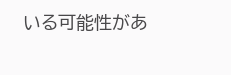いる可能性があ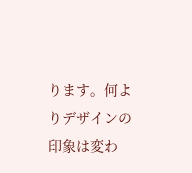ります。何よりデザインの印象は変わ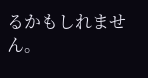るかもしれません。